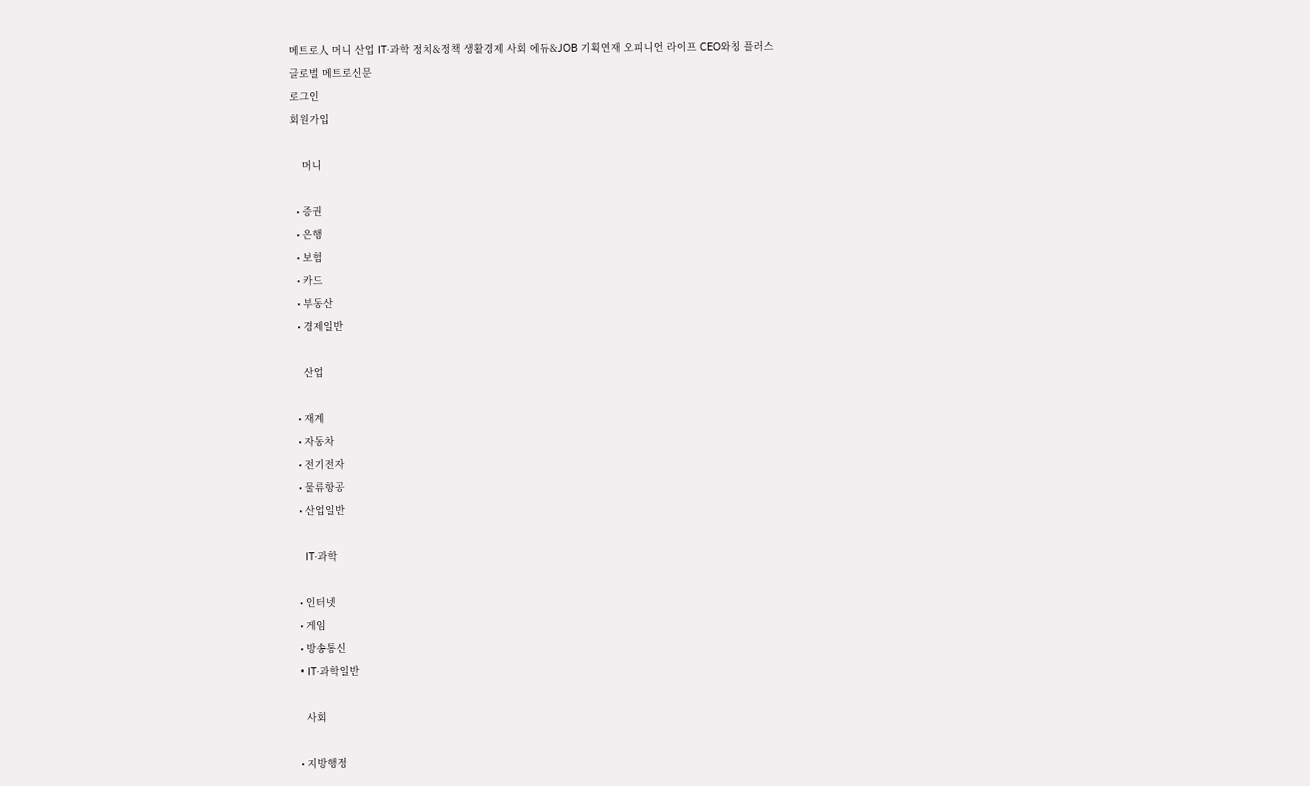메트로人 머니 산업 IT·과학 정치&정책 생활경제 사회 에듀&JOB 기획연재 오피니언 라이프 CEO와칭 플러스
글로벌 메트로신문
로그인
회원가입

    머니

  • 증권
  • 은행
  • 보험
  • 카드
  • 부동산
  • 경제일반

    산업

  • 재계
  • 자동차
  • 전기전자
  • 물류항공
  • 산업일반

    IT·과학

  • 인터넷
  • 게임
  • 방송통신
  • IT·과학일반

    사회

  • 지방행정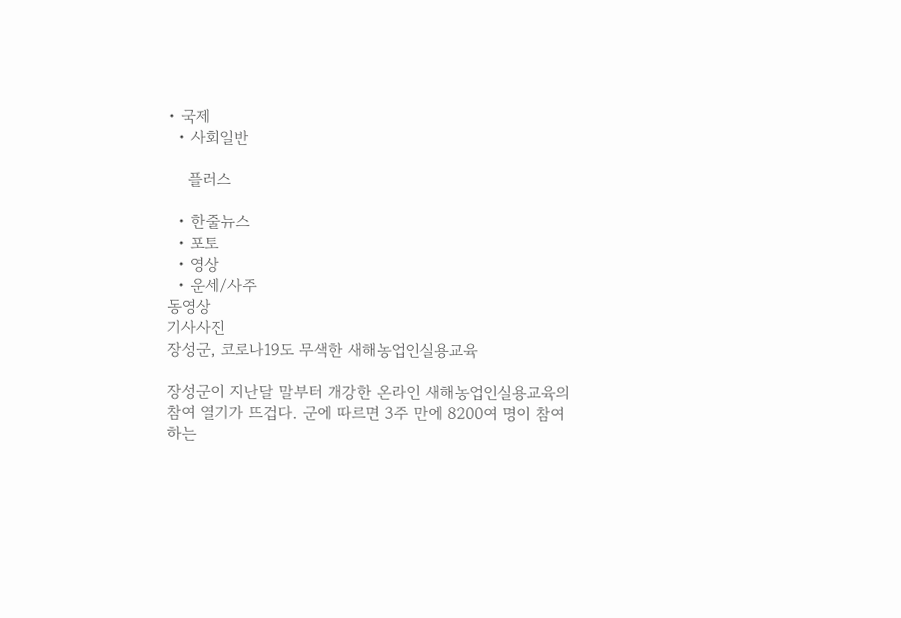• 국제
  • 사회일반

    플러스

  • 한줄뉴스
  • 포토
  • 영상
  • 운세/사주
동영상
기사사진
장성군, 코로나19도 무색한 새해농업인실용교육

장성군이 지난달 말부터 개강한 온라인 새해농업인실용교육의 참여 열기가 뜨겁다. 군에 따르면 3주 만에 8200여 명이 참여하는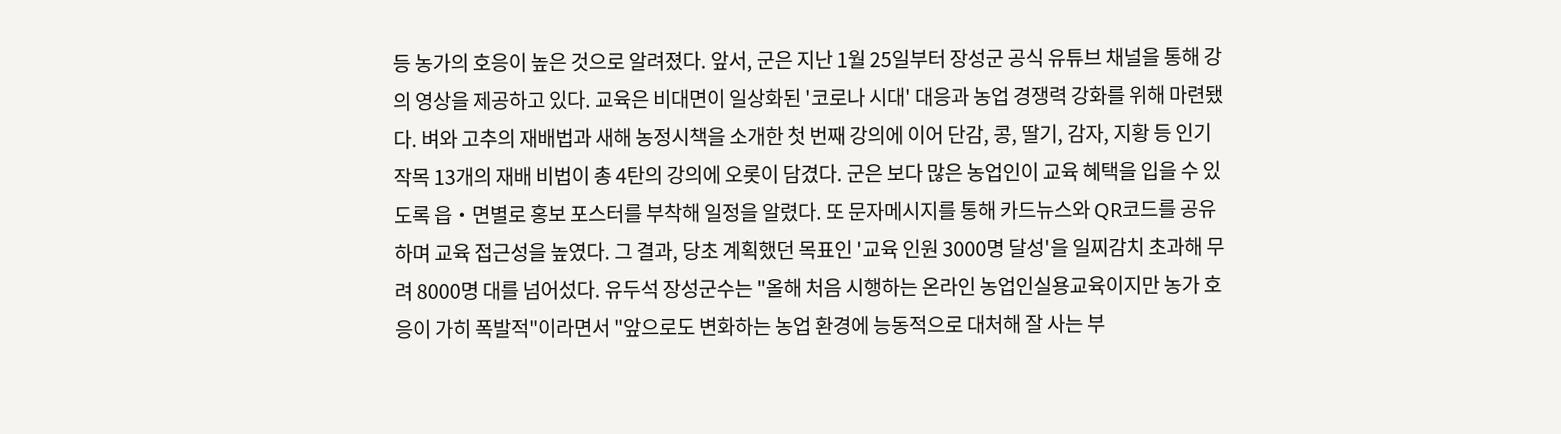등 농가의 호응이 높은 것으로 알려졌다. 앞서, 군은 지난 1월 25일부터 장성군 공식 유튜브 채널을 통해 강의 영상을 제공하고 있다. 교육은 비대면이 일상화된 '코로나 시대' 대응과 농업 경쟁력 강화를 위해 마련됐다. 벼와 고추의 재배법과 새해 농정시책을 소개한 첫 번째 강의에 이어 단감, 콩, 딸기, 감자, 지황 등 인기 작목 13개의 재배 비법이 총 4탄의 강의에 오롯이 담겼다. 군은 보다 많은 농업인이 교육 혜택을 입을 수 있도록 읍‧면별로 홍보 포스터를 부착해 일정을 알렸다. 또 문자메시지를 통해 카드뉴스와 QR코드를 공유하며 교육 접근성을 높였다. 그 결과, 당초 계획했던 목표인 '교육 인원 3000명 달성'을 일찌감치 초과해 무려 8000명 대를 넘어섰다. 유두석 장성군수는 "올해 처음 시행하는 온라인 농업인실용교육이지만 농가 호응이 가히 폭발적"이라면서 "앞으로도 변화하는 농업 환경에 능동적으로 대처해 잘 사는 부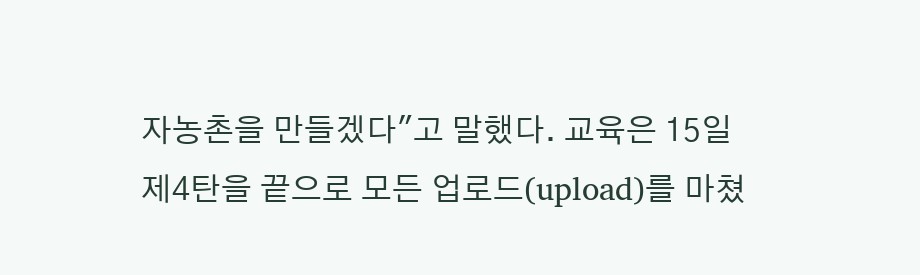자농촌을 만들겠다"고 말했다. 교육은 15일 제4탄을 끝으로 모든 업로드(upload)를 마쳤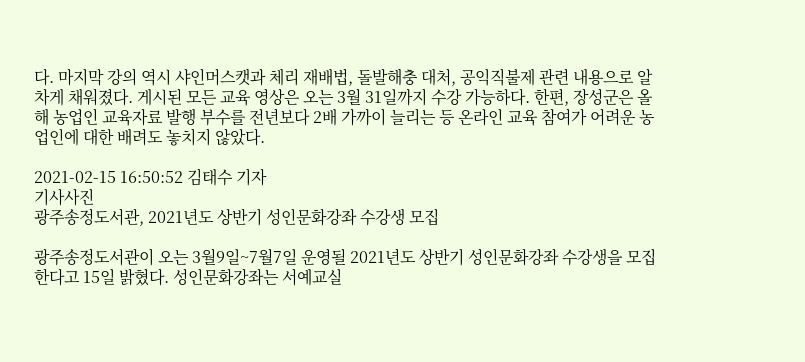다. 마지막 강의 역시 샤인머스캣과 체리 재배법, 돌발해충 대처, 공익직불제 관련 내용으로 알차게 채워졌다. 게시된 모든 교육 영상은 오는 3월 31일까지 수강 가능하다. 한편, 장성군은 올해 농업인 교육자료 발행 부수를 전년보다 2배 가까이 늘리는 등 온라인 교육 참여가 어려운 농업인에 대한 배려도 놓치지 않았다.

2021-02-15 16:50:52 김태수 기자
기사사진
광주송정도서관, 2021년도 상반기 성인문화강좌 수강생 모집

광주송정도서관이 오는 3월9일~7월7일 운영될 2021년도 상반기 성인문화강좌 수강생을 모집한다고 15일 밝혔다. 성인문화강좌는 서예교실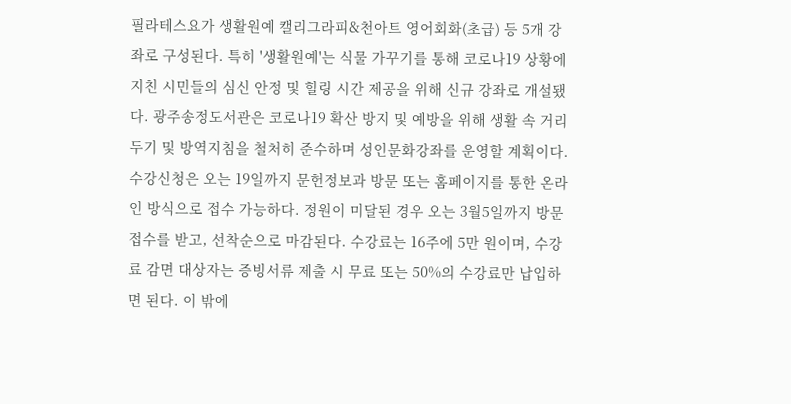필라테스요가 생활원예 캘리그라피&천아트 영어회화(초급) 등 5개 강좌로 구성된다. 특히 '생활원예'는 식물 가꾸기를 통해 코로나19 상황에 지친 시민들의 심신 안정 및 힐링 시간 제공을 위해 신규 강좌로 개설됐다. 광주송정도서관은 코로나19 확산 방지 및 예방을 위해 생활 속 거리두기 및 방역지침을 철처히 준수하며 성인문화강좌를 운영할 계획이다. 수강신청은 오는 19일까지 문헌정보과 방문 또는 홈페이지를 통한 온라인 방식으로 접수 가능하다. 정원이 미달된 경우 오는 3월5일까지 방문 접수를 받고, 선착순으로 마감된다. 수강료는 16주에 5만 원이며, 수강료 감면 대상자는 증빙서류 제출 시 무료 또는 50%의 수강료만 납입하면 된다. 이 밖에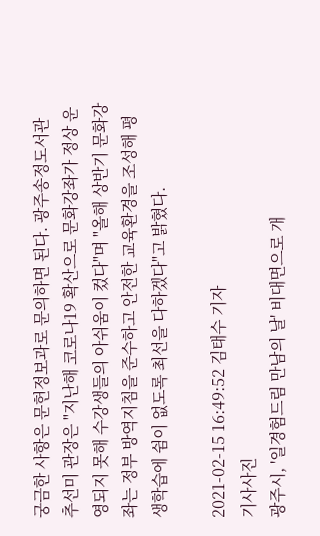궁금한 사항은 문헌정보과로 문의하면 된다. 광주송정도서관 추선미 관장은 "지난해 코로나19 확산으로 문화강좌가 정상 운영되지 못해 수강생들의 아쉬움이 컸다"며 "올해 상반기 문화강좌는 정부 방역지침을 준수하고 안전한 교육환경을 조성해 평생학습에 쉼이 없도록 최선을 다하겠다"고 밝혔다.

2021-02-15 16:49:52 김태수 기자
기사사진
광주시, '일경험드림 만남의 날' 비대면으로 개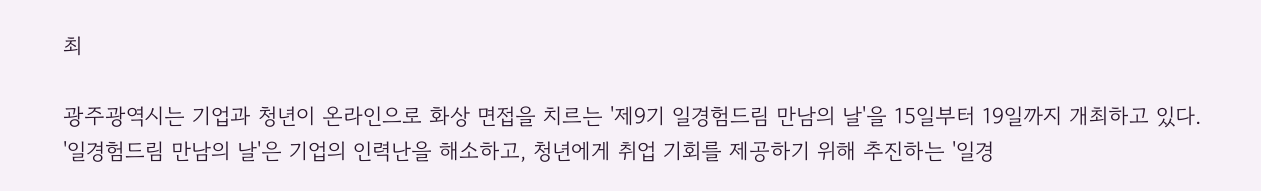최

광주광역시는 기업과 청년이 온라인으로 화상 면접을 치르는 '제9기 일경험드림 만남의 날'을 15일부터 19일까지 개최하고 있다. '일경험드림 만남의 날'은 기업의 인력난을 해소하고, 청년에게 취업 기회를 제공하기 위해 추진하는 '일경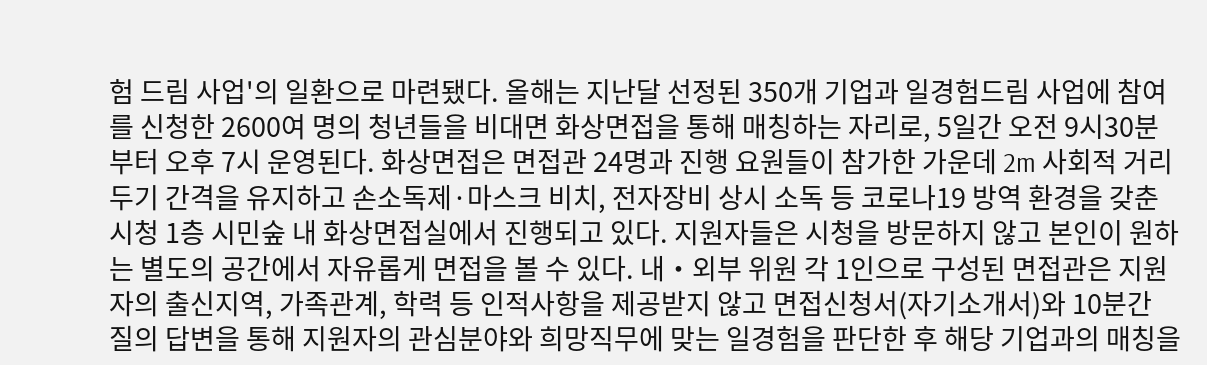험 드림 사업'의 일환으로 마련됐다. 올해는 지난달 선정된 350개 기업과 일경험드림 사업에 참여를 신청한 2600여 명의 청년들을 비대면 화상면접을 통해 매칭하는 자리로, 5일간 오전 9시30분부터 오후 7시 운영된다. 화상면접은 면접관 24명과 진행 요원들이 참가한 가운데 2m 사회적 거리두기 간격을 유지하고 손소독제·마스크 비치, 전자장비 상시 소독 등 코로나19 방역 환경을 갖춘 시청 1층 시민숲 내 화상면접실에서 진행되고 있다. 지원자들은 시청을 방문하지 않고 본인이 원하는 별도의 공간에서 자유롭게 면접을 볼 수 있다. 내‧외부 위원 각 1인으로 구성된 면접관은 지원자의 출신지역, 가족관계, 학력 등 인적사항을 제공받지 않고 면접신청서(자기소개서)와 10분간 질의 답변을 통해 지원자의 관심분야와 희망직무에 맞는 일경험을 판단한 후 해당 기업과의 매칭을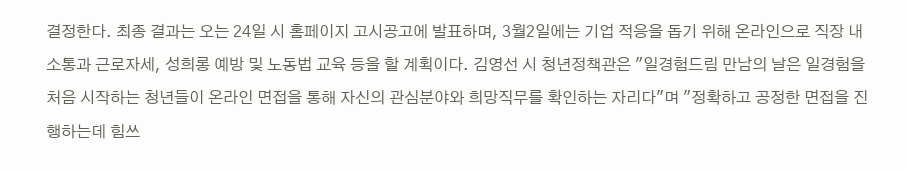결정한다. 최종 결과는 오는 24일 시 홈페이지 고시공고에 발표하며, 3월2일에는 기업 적응을 돕기 위해 온라인으로 직장 내 소통과 근로자세, 성희롱 예방 및 노동법 교육 등을 할 계획이다. 김영선 시 청년정책관은 "일경험드림 만남의 날은 일경험을 처음 시작하는 청년들이 온라인 면접을 통해 자신의 관심분야와 희망직무를 확인하는 자리다"며 "정확하고 공정한 면접을 진행하는데 힘쓰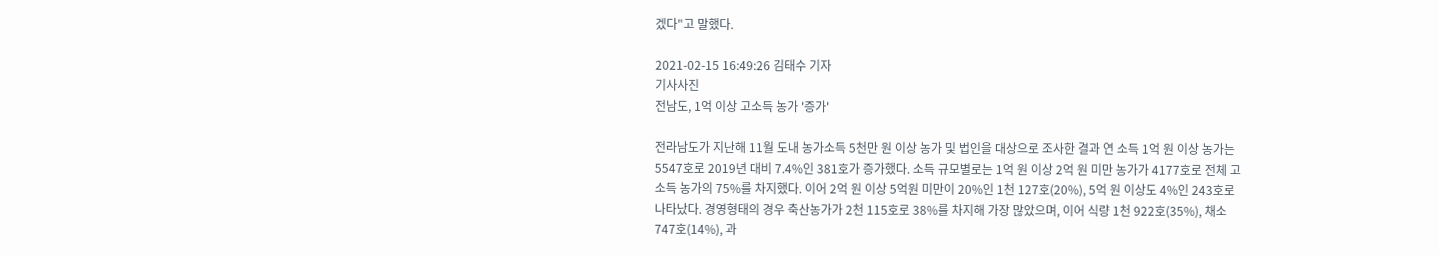겠다"고 말했다.

2021-02-15 16:49:26 김태수 기자
기사사진
전남도, 1억 이상 고소득 농가 '증가'

전라남도가 지난해 11월 도내 농가소득 5천만 원 이상 농가 및 법인을 대상으로 조사한 결과 연 소득 1억 원 이상 농가는 5547호로 2019년 대비 7.4%인 381호가 증가했다. 소득 규모별로는 1억 원 이상 2억 원 미만 농가가 4177호로 전체 고소득 농가의 75%를 차지했다. 이어 2억 원 이상 5억원 미만이 20%인 1천 127호(20%), 5억 원 이상도 4%인 243호로 나타났다. 경영형태의 경우 축산농가가 2천 115호로 38%를 차지해 가장 많았으며, 이어 식량 1천 922호(35%), 채소 747호(14%), 과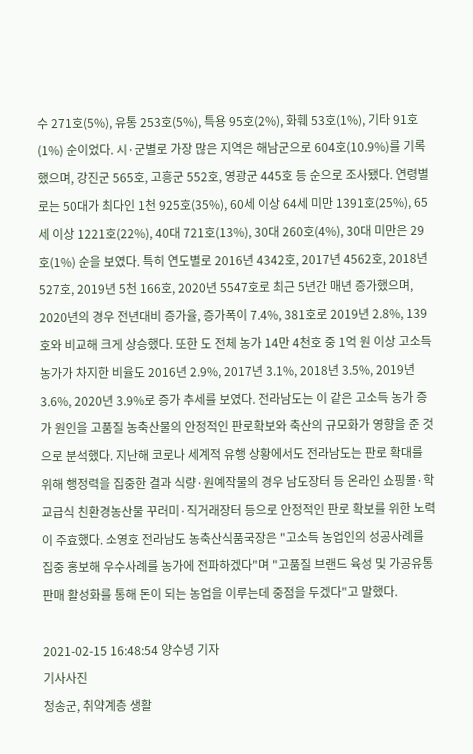수 271호(5%), 유통 253호(5%), 특용 95호(2%), 화훼 53호(1%), 기타 91호(1%) 순이었다. 시·군별로 가장 많은 지역은 해남군으로 604호(10.9%)를 기록했으며, 강진군 565호, 고흥군 552호, 영광군 445호 등 순으로 조사됐다. 연령별로는 50대가 최다인 1천 925호(35%), 60세 이상 64세 미만 1391호(25%), 65세 이상 1221호(22%), 40대 721호(13%), 30대 260호(4%), 30대 미만은 29호(1%) 순을 보였다. 특히 연도별로 2016년 4342호, 2017년 4562호, 2018년 527호, 2019년 5천 166호, 2020년 5547호로 최근 5년간 매년 증가했으며, 2020년의 경우 전년대비 증가율, 증가폭이 7.4%, 381호로 2019년 2.8%, 139호와 비교해 크게 상승했다. 또한 도 전체 농가 14만 4천호 중 1억 원 이상 고소득 농가가 차지한 비율도 2016년 2.9%, 2017년 3.1%, 2018년 3.5%, 2019년 3.6%, 2020년 3.9%로 증가 추세를 보였다. 전라남도는 이 같은 고소득 농가 증가 원인을 고품질 농축산물의 안정적인 판로확보와 축산의 규모화가 영향을 준 것으로 분석했다. 지난해 코로나 세계적 유행 상황에서도 전라남도는 판로 확대를 위해 행정력을 집중한 결과 식량·원예작물의 경우 남도장터 등 온라인 쇼핑몰·학교급식 친환경농산물 꾸러미·직거래장터 등으로 안정적인 판로 확보를 위한 노력이 주효했다. 소영호 전라남도 농축산식품국장은 "고소득 농업인의 성공사례를 집중 홍보해 우수사례를 농가에 전파하겠다"며 "고품질 브랜드 육성 및 가공유통 판매 활성화를 통해 돈이 되는 농업을 이루는데 중점을 두겠다"고 말했다.

2021-02-15 16:48:54 양수녕 기자
기사사진
청송군, 취약계층 생활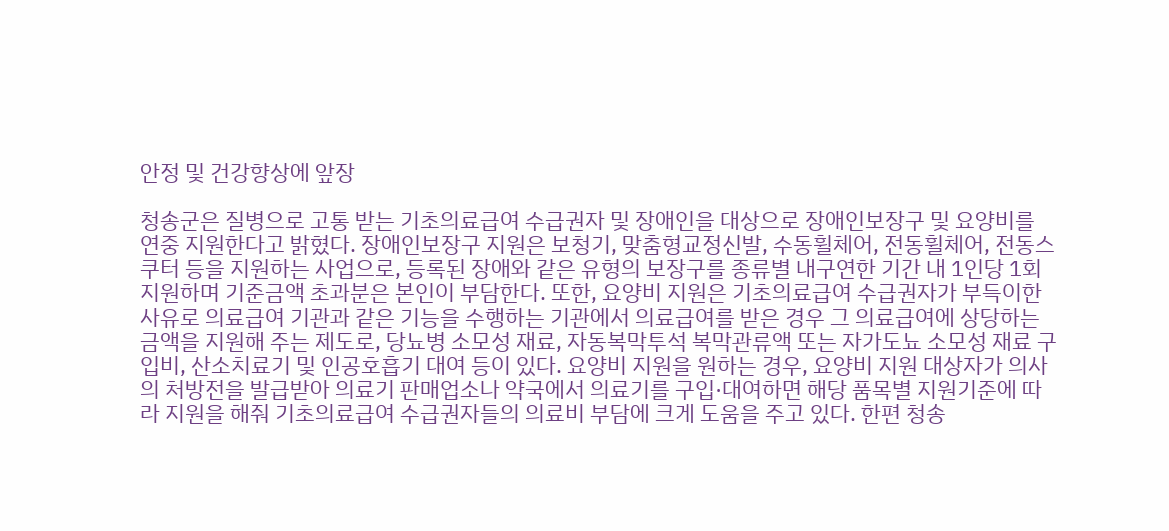안정 및 건강향상에 앞장

청송군은 질병으로 고통 받는 기초의료급여 수급권자 및 장애인을 대상으로 장애인보장구 및 요양비를 연중 지원한다고 밝혔다. 장애인보장구 지원은 보청기, 맞춤형교정신발, 수동휠체어, 전동휠체어, 전동스쿠터 등을 지원하는 사업으로, 등록된 장애와 같은 유형의 보장구를 종류별 내구연한 기간 내 1인당 1회 지원하며 기준금액 초과분은 본인이 부담한다. 또한, 요양비 지원은 기초의료급여 수급권자가 부득이한 사유로 의료급여 기관과 같은 기능을 수행하는 기관에서 의료급여를 받은 경우 그 의료급여에 상당하는 금액을 지원해 주는 제도로, 당뇨병 소모성 재료, 자동복막투석 복막관류액 또는 자가도뇨 소모성 재료 구입비, 산소치료기 및 인공호흡기 대여 등이 있다. 요양비 지원을 원하는 경우, 요양비 지원 대상자가 의사의 처방전을 발급받아 의료기 판매업소나 약국에서 의료기를 구입·대여하면 해당 품목별 지원기준에 따라 지원을 해줘 기초의료급여 수급권자들의 의료비 부담에 크게 도움을 주고 있다. 한편 청송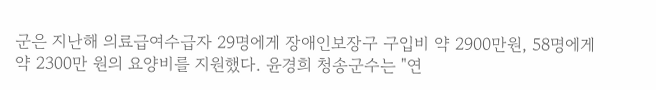군은 지난해 의료급여수급자 29명에게 장애인보장구 구입비 약 2900만원, 58명에게 약 2300만 원의 요양비를 지원했다. 윤경희 청송군수는 "연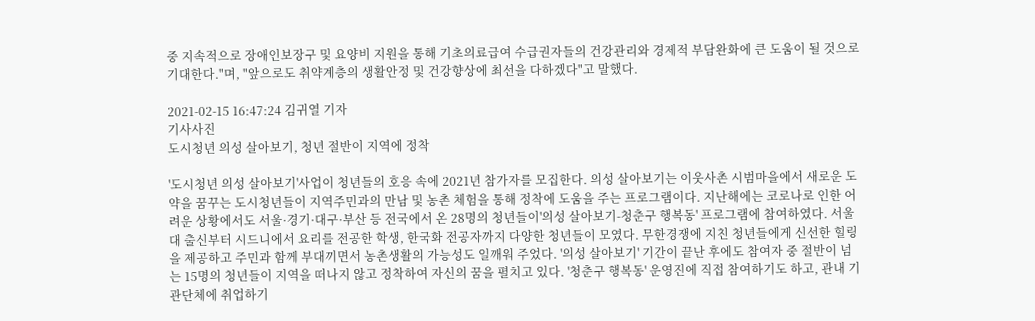중 지속적으로 장애인보장구 및 요양비 지원을 통해 기초의료급여 수급권자들의 건강관리와 경제적 부담완화에 큰 도움이 될 것으로 기대한다."며, "앞으로도 취약계층의 생활안정 및 건강향상에 최선을 다하겠다"고 말했다.

2021-02-15 16:47:24 김귀열 기자
기사사진
도시청년 의성 살아보기, 청년 절반이 지역에 정착

'도시청년 의성 살아보기'사업이 청년들의 호응 속에 2021년 참가자를 모집한다. 의성 살아보기는 이웃사촌 시범마을에서 새로운 도약을 꿈꾸는 도시청년들이 지역주민과의 만남 및 농촌 체험을 통해 정착에 도움을 주는 프로그램이다. 지난해에는 코로나로 인한 어려운 상황에서도 서울·경기·대구·부산 등 전국에서 온 28명의 청년들이'의성 살아보기-청춘구 행복동' 프로그램에 참여하였다. 서울대 출신부터 시드니에서 요리를 전공한 학생, 한국화 전공자까지 다양한 청년들이 모였다. 무한경쟁에 지친 청년들에게 신선한 힐링을 제공하고 주민과 함께 부대끼면서 농촌생활의 가능성도 일깨워 주었다. '의성 살아보기' 기간이 끝난 후에도 참여자 중 절반이 넘는 15명의 청년들이 지역을 떠나지 않고 정착하여 자신의 꿈을 펼치고 있다. '청춘구 행복동' 운영진에 직접 참여하기도 하고, 관내 기관단체에 취업하기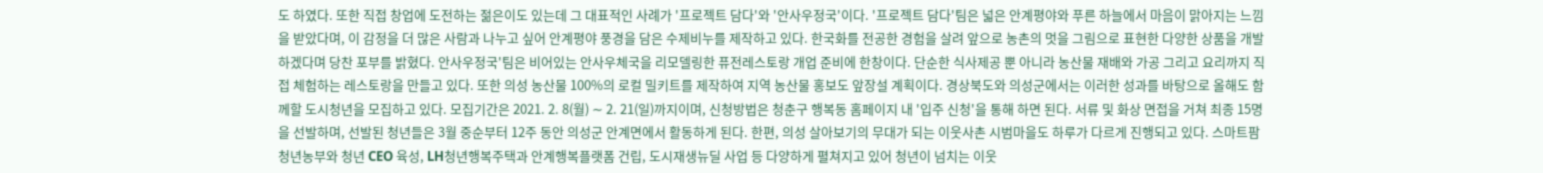도 하였다. 또한 직접 창업에 도전하는 젊은이도 있는데 그 대표적인 사례가 '프로젝트 담다'와 '안사우정국'이다. '프로젝트 담다'팀은 넓은 안계평야와 푸른 하늘에서 마음이 맑아지는 느낌을 받았다며, 이 감정을 더 많은 사람과 나누고 싶어 안계평야 풍경을 담은 수제비누를 제작하고 있다. 한국화를 전공한 경험을 살려 앞으로 농촌의 멋을 그림으로 표현한 다양한 상품을 개발하겠다며 당찬 포부를 밝혔다. 안사우정국'팀은 비어있는 안사우체국을 리모델링한 퓨전레스토랑 개업 준비에 한창이다. 단순한 식사제공 뿐 아니라 농산물 재배와 가공 그리고 요리까지 직접 체험하는 레스토랑을 만들고 있다. 또한 의성 농산물 100%의 로컬 밀키트를 제작하여 지역 농산물 홍보도 앞장설 계획이다. 경상북도와 의성군에서는 이러한 성과를 바탕으로 올해도 함께할 도시청년을 모집하고 있다. 모집기간은 2021. 2. 8(월) ∼ 2. 21(일)까지이며, 신청방법은 청춘구 행복동 홈페이지 내 '입주 신청'을 통해 하면 된다. 서류 및 화상 면접을 거쳐 최종 15명을 선발하며, 선발된 청년들은 3월 중순부터 12주 동안 의성군 안계면에서 활동하게 된다. 한편, 의성 살아보기의 무대가 되는 이웃사촌 시범마을도 하루가 다르게 진행되고 있다. 스마트팜 청년농부와 청년 CEO 육성, LH청년행복주택과 안계행복플랫폼 건립, 도시재생뉴딜 사업 등 다양하게 펼쳐지고 있어 청년이 넘치는 이웃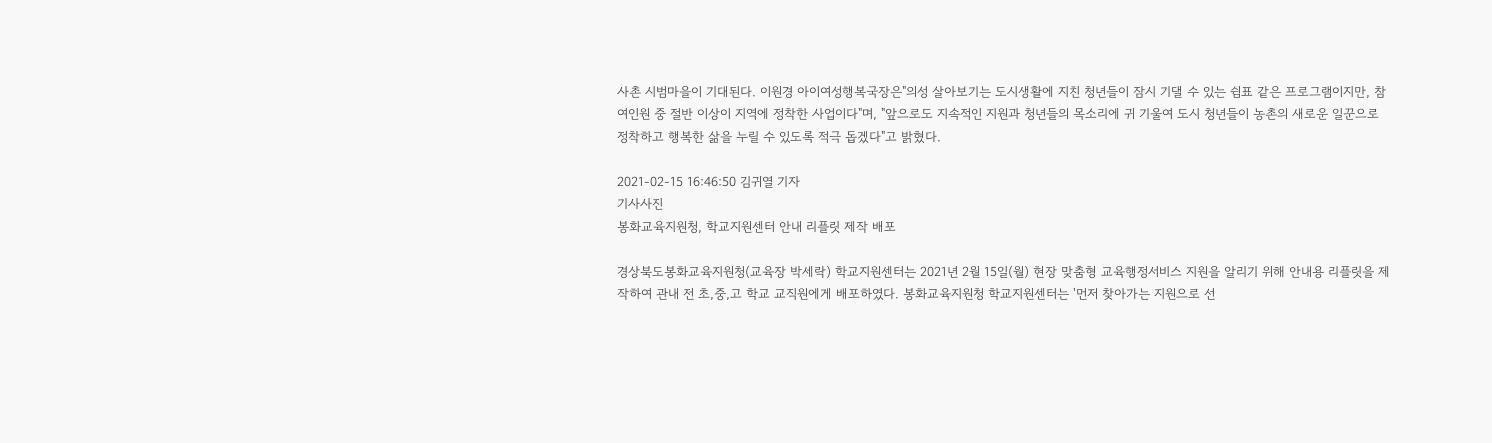사촌 시범마을이 기대된다. 이원경 아이여성행복국장은"의성 살아보기는 도시생활에 지친 청년들이 잠시 기댈 수 있는 쉼표 같은 프로그램이지만, 참여인원 중 절반 이상이 지역에 정착한 사업이다"며, "앞으로도 지속적인 지원과 청년들의 목소리에 귀 기울여 도시 청년들이 농촌의 새로운 일꾼으로 정착하고 행복한 삶을 누릴 수 있도록 적극 돕겠다"고 밝혔다.

2021-02-15 16:46:50 김귀열 기자
기사사진
봉화교육지원청, 학교지원센터 안내 리플릿 제작 배포

경상북도봉화교육지원청(교육장 박세락) 학교지원센터는 2021년 2월 15일(월) 현장 맞춤형 교육행정서비스 지원을 알리기 위해 안내용 리플릿을 제작하여 관내 전 초,중,고 학교 교직원에게 배포하였다. 봉화교육지원청 학교지원센터는 '먼저 찾아가는 지원으로 선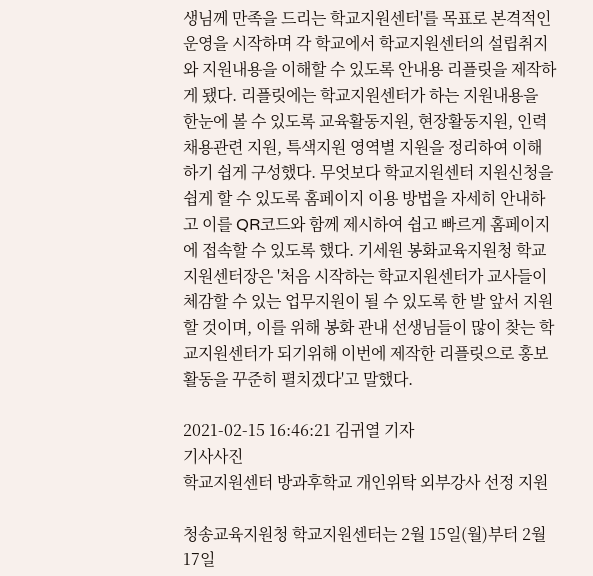생님께 만족을 드리는 학교지원센터'를 목표로 본격적인 운영을 시작하며 각 학교에서 학교지원센터의 설립취지와 지원내용을 이해할 수 있도록 안내용 리플릿을 제작하게 됐다. 리플릿에는 학교지원센터가 하는 지원내용을 한눈에 볼 수 있도록 교육활동지원, 현장활동지원, 인력 채용관련 지원, 특색지원 영역별 지원을 정리하여 이해하기 쉽게 구성했다. 무엇보다 학교지원센터 지원신청을 쉽게 할 수 있도록 홈페이지 이용 방법을 자세히 안내하고 이를 QR코드와 함께 제시하여 쉽고 빠르게 홈페이지에 접속할 수 있도록 했다. 기세원 봉화교육지원청 학교지원센터장은 '처음 시작하는 학교지원센터가 교사들이 체감할 수 있는 업무지원이 될 수 있도록 한 발 앞서 지원할 것이며, 이를 위해 봉화 관내 선생님들이 많이 찾는 학교지원센터가 되기위해 이번에 제작한 리플릿으로 홍보활동을 꾸준히 펼치겠다'고 말했다.

2021-02-15 16:46:21 김귀열 기자
기사사진
학교지원센터 방과후학교 개인위탁 외부강사 선정 지원

청송교육지원청 학교지원센터는 2월 15일(월)부터 2월 17일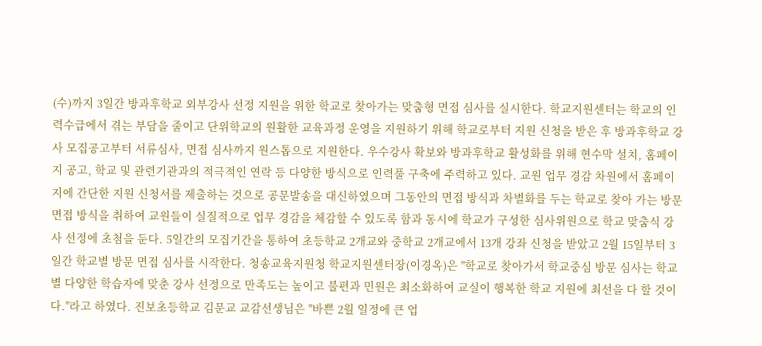(수)까지 3일간 방과후학교 외부강사 선정 지원을 위한 학교로 찾아가는 맞춤형 면접 심사를 실시한다. 학교지원센터는 학교의 인력수급에서 겪는 부담을 줄이고 단위학교의 원활한 교육과정 운영을 지원하기 위해 학교로부터 지원 신청을 받은 후 방과후학교 강사 모집공고부터 서류심사, 면접 심사까지 원스톱으로 지원한다. 우수강사 확보와 방과후학교 활성화를 위해 현수막 설치, 홈페이지 공고, 학교 및 관련기관과의 적극적인 연락 등 다양한 방식으로 인력풀 구축에 주력하고 있다. 교원 업무 경감 차원에서 홈페이지에 간단한 지원 신청서를 제출하는 것으로 공문발송을 대신하였으며 그동안의 면접 방식과 차별화를 두는 학교로 찾아 가는 방문면접 방식을 취하여 교원들이 실질적으로 업무 경감을 체감할 수 있도록 함과 동시에 학교가 구성한 심사위원으로 학교 맞춤식 강사 선정에 초첨을 둔다. 5일간의 모집기간을 통하여 초등학교 2개교와 중학교 2개교에서 13개 강좌 신청을 받았고 2월 15일부터 3일간 학교별 방문 면접 심사를 시작한다. 청송교육지원청 학교지원센터장(이경옥)은 "학교로 찾아가서 학교중심 방문 심사는 학교별 다양한 학습자에 맞춘 강사 선정으로 만족도는 높이고 불편과 민원은 최소화하여 교실이 행복한 학교 지원에 최선을 다 할 것이다."라고 하였다. 진보초등학교 김문교 교감선생님은 "바쁜 2월 일정에 큰 업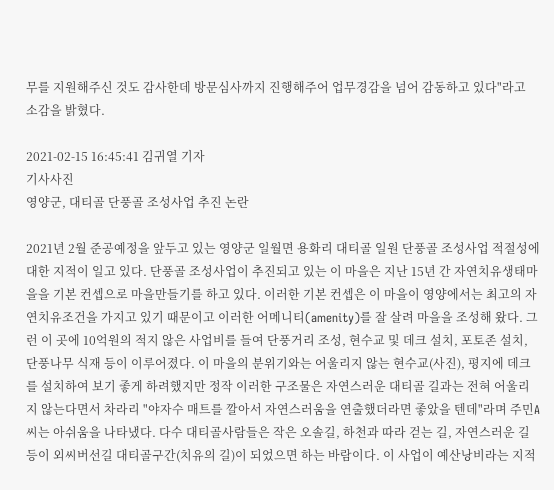무를 지원해주신 것도 감사한데 방문심사까지 진행해주어 업무경감을 넘어 감동하고 있다"라고 소감을 밝혔다.

2021-02-15 16:45:41 김귀열 기자
기사사진
영양군, 대티골 단풍골 조성사업 추진 논란

2021년 2월 준공예정을 앞두고 있는 영양군 일월면 용화리 대티골 일원 단풍골 조성사업 적절성에 대한 지적이 일고 있다. 단풍골 조성사업이 추진되고 있는 이 마을은 지난 15년 간 자연치유생태마을을 기본 컨셉으로 마을만들기를 하고 있다. 이러한 기본 컨셉은 이 마을이 영양에서는 최고의 자연치유조건을 가지고 있기 때문이고 이러한 어메니티(amenity)를 잘 살려 마을을 조성해 왔다. 그런 이 곳에 10억원의 적지 않은 사업비를 들여 단풍거리 조성, 현수교 및 데크 설치, 포토존 설치, 단풍나무 식재 등이 이루어졌다. 이 마을의 분위기와는 어울리지 않는 현수교(사진), 평지에 데크를 설치하여 보기 좋게 하려했지만 정작 이러한 구조물은 자연스러운 대티골 길과는 전혀 어울리지 않는다면서 차라리 "야자수 매트를 깔아서 자연스러움을 연출했더라면 좋았을 텐데"라며 주민A씨는 아쉬움을 나타냈다. 다수 대티골사람들은 작은 오솔길, 하천과 따라 걷는 길, 자연스러운 길 등이 외씨버선길 대티골구간(치유의 길)이 되었으면 하는 바람이다. 이 사업이 예산낭비라는 지적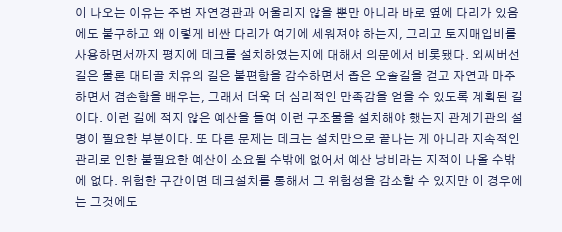이 나오는 이유는 주변 자연경관과 어울리지 않을 뿐만 아니라 바로 옆에 다리가 있음에도 불구하고 왜 이렇게 비싼 다리가 여기에 세워져야 하는지, 그리고 토지매입비를 사용하면서까지 평지에 데크를 설치하였는지에 대해서 의문에서 비롯됐다. 외씨버선길은 물론 대티골 치유의 길은 불편함을 감수하면서 좁은 오솔길을 걷고 자연과 마주하면서 겸손함을 배우는, 그래서 더욱 더 심리적인 만족감을 얻을 수 있도록 계획된 길이다. 이런 길에 적지 않은 예산을 들여 이런 구조물을 설치해야 했는지 관계기관의 설명이 필요한 부분이다. 또 다른 문제는 데크는 설치만으로 끝나는 게 아니라 지속적인 관리로 인한 불필요한 예산이 소요될 수밖에 없어서 예산 낭비라는 지적이 나올 수밖에 없다. 위험한 구간이면 데크설치를 통해서 그 위험성을 감소할 수 있지만 이 경우에는 그것에도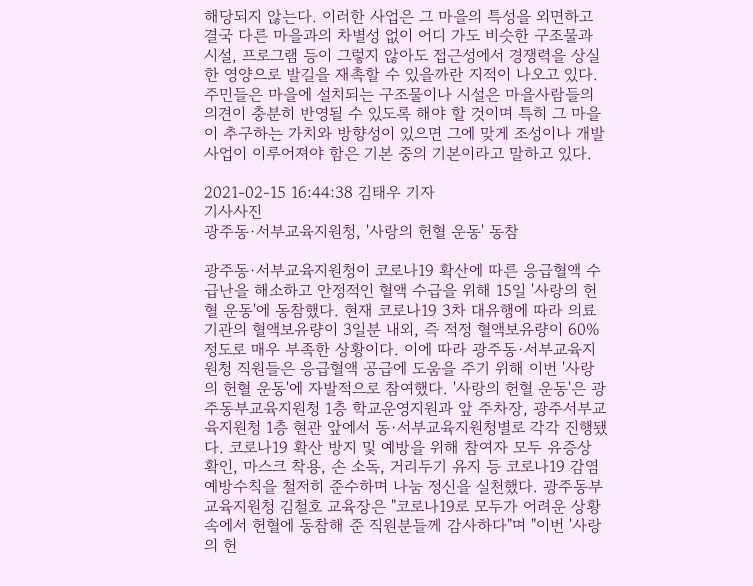해당되지 않는다. 이러한 사업은 그 마을의 특성을 외면하고 결국 다른 마을과의 차별성 없이 어디 가도 비슷한 구조물과 시설, 프로그램 등이 그렇지 않아도 접근성에서 경쟁력을 상실한 영양으로 발길을 재촉할 수 있을까란 지적이 나오고 있다. 주민들은 마을에 설치되는 구조물이나 시설은 마을사람들의 의견이 충분히 반영될 수 있도록 해야 할 것이며 특히 그 마을이 추구하는 가치와 방향성이 있으면 그에 맞게 조성이나 개발사업이 이루어져야 함은 기본 중의 기본이라고 말하고 있다.

2021-02-15 16:44:38 김태우 기자
기사사진
광주동·서부교육지원청, '사랑의 헌혈 운동' 동참

광주동·서부교육지원청이 코로나19 확산에 따른 응급혈액 수급난을 해소하고 안정적인 혈액 수급을 위해 15일 '사랑의 헌혈 운동'에 동참했다. 현재 코로나19 3차 대유행에 따라 의료기관의 혈액보유량이 3일분 내외, 즉 적정 혈액보유량이 60% 정도로 매우 부족한 상황이다. 이에 따라 광주동·서부교육지원청 직원들은 응급혈액 공급에 도움을 주기 위해 이번 '사랑의 헌혈 운동'에 자발적으로 참여했다. '사랑의 헌혈 운동'은 광주동부교육지원청 1층 학교운영지원과 앞 주차장, 광주서부교육지원청 1층 현관 앞에서 동·서부교육지원청별로 각각 진행됐다. 코로나19 확산 방지 및 예방을 위해 참여자 모두 유증상 확인, 마스크 착용, 손 소독, 거리두기 유지 등 코로나19 감염 예방수칙을 철저히 준수하며 나눔 정신을 실천했다. 광주동부교육지원청 김철호 교육장은 "코로나19로 모두가 어려운 상황 속에서 헌혈에 동참해 준 직원분들께 감사하다"며 "이번 '사랑의 헌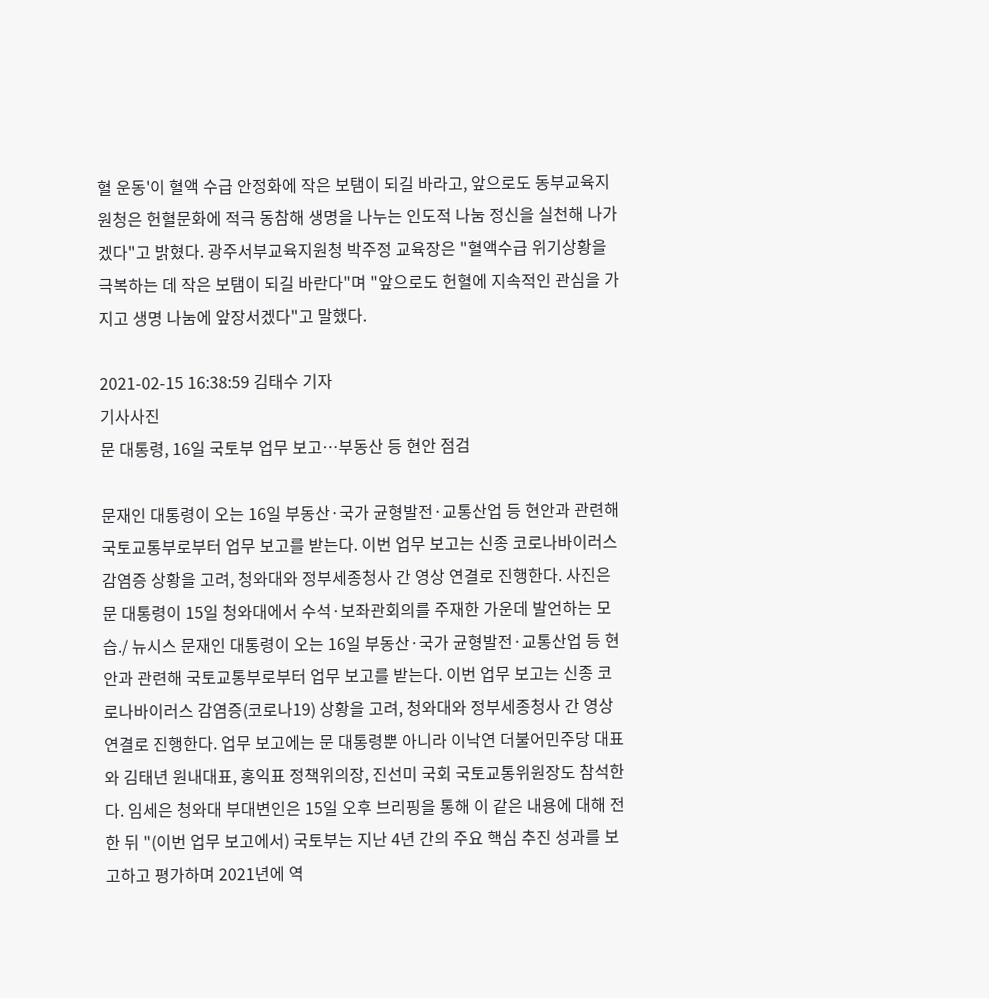혈 운동'이 혈액 수급 안정화에 작은 보탬이 되길 바라고, 앞으로도 동부교육지원청은 헌혈문화에 적극 동참해 생명을 나누는 인도적 나눔 정신을 실천해 나가겠다"고 밝혔다. 광주서부교육지원청 박주정 교육장은 "혈액수급 위기상황을 극복하는 데 작은 보탬이 되길 바란다"며 "앞으로도 헌혈에 지속적인 관심을 가지고 생명 나눔에 앞장서겠다"고 말했다.

2021-02-15 16:38:59 김태수 기자
기사사진
문 대통령, 16일 국토부 업무 보고…부동산 등 현안 점검

문재인 대통령이 오는 16일 부동산·국가 균형발전·교통산업 등 현안과 관련해 국토교통부로부터 업무 보고를 받는다. 이번 업무 보고는 신종 코로나바이러스 감염증 상황을 고려, 청와대와 정부세종청사 간 영상 연결로 진행한다. 사진은 문 대통령이 15일 청와대에서 수석·보좌관회의를 주재한 가운데 발언하는 모습./ 뉴시스 문재인 대통령이 오는 16일 부동산·국가 균형발전·교통산업 등 현안과 관련해 국토교통부로부터 업무 보고를 받는다. 이번 업무 보고는 신종 코로나바이러스 감염증(코로나19) 상황을 고려, 청와대와 정부세종청사 간 영상 연결로 진행한다. 업무 보고에는 문 대통령뿐 아니라 이낙연 더불어민주당 대표와 김태년 원내대표, 홍익표 정책위의장, 진선미 국회 국토교통위원장도 참석한다. 임세은 청와대 부대변인은 15일 오후 브리핑을 통해 이 같은 내용에 대해 전한 뒤 "(이번 업무 보고에서) 국토부는 지난 4년 간의 주요 핵심 추진 성과를 보고하고 평가하며 2021년에 역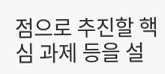점으로 추진할 핵심 과제 등을 설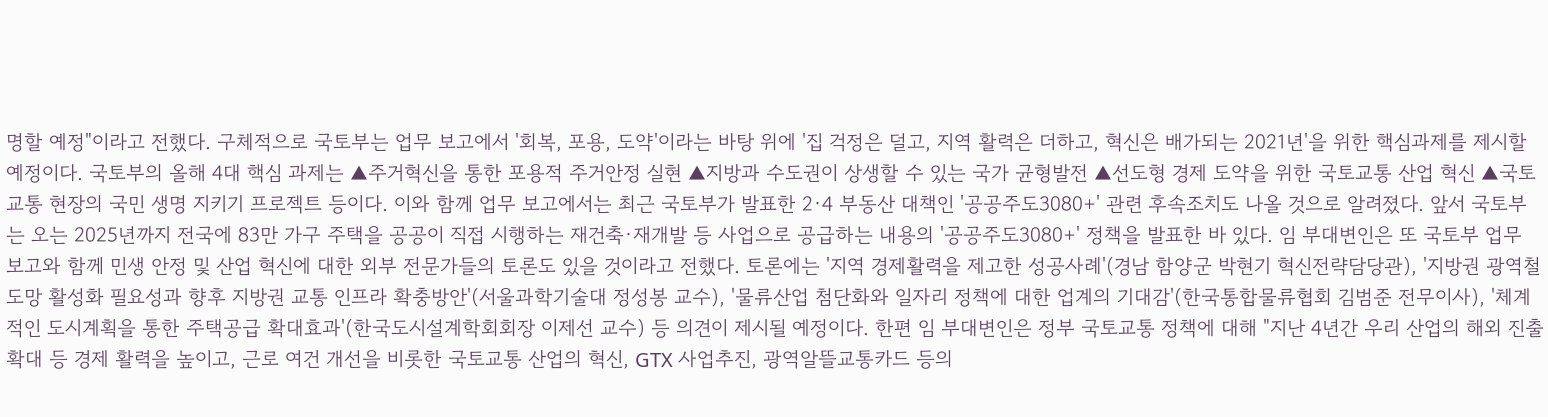명할 예정"이라고 전했다. 구체적으로 국토부는 업무 보고에서 '회복, 포용, 도약'이라는 바탕 위에 '집 걱정은 덜고, 지역 활력은 더하고, 혁신은 배가되는 2021년'을 위한 핵심과제를 제시할 예정이다. 국토부의 올해 4대 핵심 과제는 ▲주거혁신을 통한 포용적 주거안정 실현 ▲지방과 수도권이 상생할 수 있는 국가 균형발전 ▲선도형 경제 도약을 위한 국토교통 산업 혁신 ▲국토교통 현장의 국민 생명 지키기 프로젝트 등이다. 이와 함께 업무 보고에서는 최근 국토부가 발표한 2·4 부동산 대책인 '공공주도3080+' 관련 후속조치도 나올 것으로 알려졌다. 앞서 국토부는 오는 2025년까지 전국에 83만 가구 주택을 공공이 직접 시행하는 재건축·재개발 등 사업으로 공급하는 내용의 '공공주도3080+' 정책을 발표한 바 있다. 임 부대변인은 또 국토부 업무 보고와 함께 민생 안정 및 산업 혁신에 대한 외부 전문가들의 토론도 있을 것이라고 전했다. 토론에는 '지역 경제활력을 제고한 성공사례'(경남 함양군 박현기 혁신전략담당관), '지방권 광역철도망 활성화 필요성과 향후 지방권 교통 인프라 확충방안'(서울과학기술대 정성봉 교수), '물류산업 첨단화와 일자리 정책에 대한 업계의 기대감'(한국통합물류협회 김범준 전무이사), '체계적인 도시계획을 통한 주택공급 확대효과'(한국도시설계학회회장 이제선 교수) 등 의견이 제시될 예정이다. 한편 임 부대변인은 정부 국토교통 정책에 대해 "지난 4년간 우리 산업의 해외 진출 확대 등 경제 활력을 높이고, 근로 여건 개선을 비롯한 국토교통 산업의 혁신, GTX 사업추진, 광역알뜰교통카드 등의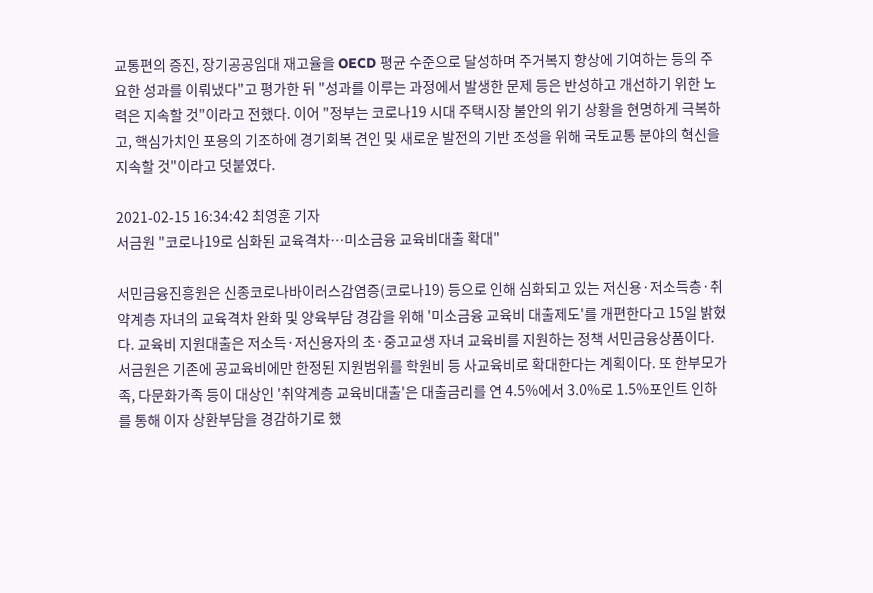교통편의 증진, 장기공공임대 재고율을 OECD 평균 수준으로 달성하며 주거복지 향상에 기여하는 등의 주요한 성과를 이뤄냈다"고 평가한 뒤 "성과를 이루는 과정에서 발생한 문제 등은 반성하고 개선하기 위한 노력은 지속할 것"이라고 전했다. 이어 "정부는 코로나19 시대 주택시장 불안의 위기 상황을 현명하게 극복하고, 핵심가치인 포용의 기조하에 경기회복 견인 및 새로운 발전의 기반 조성을 위해 국토교통 분야의 혁신을 지속할 것"이라고 덧붙였다.

2021-02-15 16:34:42 최영훈 기자
서금원 "코로나19로 심화된 교육격차…미소금융 교육비대출 확대"

서민금융진흥원은 신종코로나바이러스감염증(코로나19) 등으로 인해 심화되고 있는 저신용·저소득층·취약계층 자녀의 교육격차 완화 및 양육부담 경감을 위해 '미소금융 교육비 대출제도'를 개편한다고 15일 밝혔다. 교육비 지원대출은 저소득·저신용자의 초·중고교생 자녀 교육비를 지원하는 정책 서민금융상품이다. 서금원은 기존에 공교육비에만 한정된 지원범위를 학원비 등 사교육비로 확대한다는 계획이다. 또 한부모가족, 다문화가족 등이 대상인 '취약계층 교육비대출'은 대출금리를 연 4.5%에서 3.0%로 1.5%포인트 인하를 통해 이자 상환부담을 경감하기로 했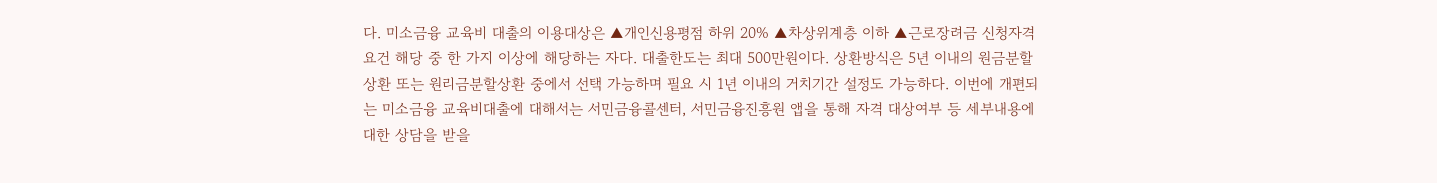다. 미소금융 교육비 대출의 이용대상은 ▲개인신용평점 하위 20% ▲차상위계층 이하 ▲근로장려금 신청자격 요건 해당 중 한 가지 이상에 해당하는 자다. 대출한도는 최대 500만원이다. 상환방식은 5년 이내의 원금분할상환 또는 원리금분할상환 중에서 선택 가능하며 필요 시 1년 이내의 거치기간 설정도 가능하다. 이번에 개편되는 미소금융 교육비대출에 대해서는 서민금융콜센터, 서민금융진흥원 앱을 통해 자격 대상여부 등 세부내용에 대한 상담을 받을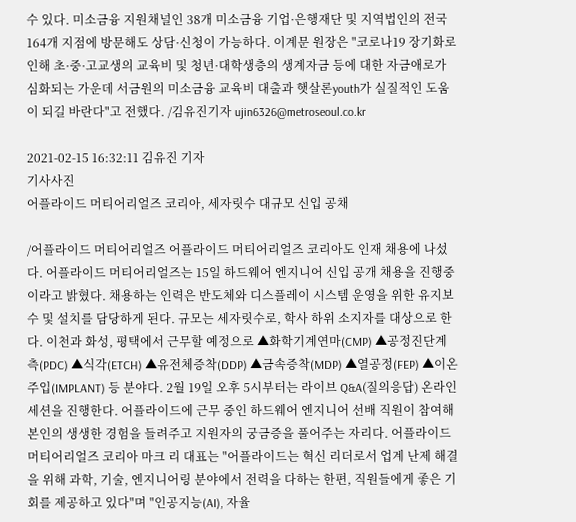수 있다. 미소금융 지원채널인 38개 미소금융 기업·은행재단 및 지역법인의 전국 164개 지점에 방문해도 상담·신청이 가능하다. 이계문 원장은 "코로나19 장기화로 인해 초·중·고교생의 교육비 및 청년·대학생층의 생계자금 등에 대한 자금애로가 심화되는 가운데 서금원의 미소금융 교육비 대출과 햇살론youth가 실질적인 도움이 되길 바란다"고 전했다. /김유진기자 ujin6326@metroseoul.co.kr

2021-02-15 16:32:11 김유진 기자
기사사진
어플라이드 머티어리얼즈 코리아, 세자릿수 대규모 신입 공채

/어플라이드 머티어리얼즈 어플라이드 머티어리얼즈 코리아도 인재 채용에 나섰다. 어플라이드 머티어리얼즈는 15일 하드웨어 엔지니어 신입 공개 채용을 진행중이라고 밝혔다. 채용하는 인력은 반도체와 디스플레이 시스템 운영을 위한 유지보수 및 설치를 담당하게 된다. 규모는 세자릿수로, 학사 하위 소지자를 대상으로 한다. 이천과 화성, 평택에서 근무할 예정으로 ▲화학기계연마(CMP) ▲공정진단계측(PDC) ▲식각(ETCH) ▲유전체증착(DDP) ▲금속증착(MDP) ▲열공정(FEP) ▲이온주입(IMPLANT) 등 분야다. 2월 19일 오후 5시부터는 라이브 Q&A(질의응답) 온라인 세션을 진행한다. 어플라이드에 근무 중인 하드웨어 엔지니어 선배 직원이 참여해 본인의 생생한 경험을 들려주고 지원자의 궁금증을 풀어주는 자리다. 어플라이드 머티어리얼즈 코리아 마크 리 대표는 "어플라이드는 혁신 리더로서 업계 난제 해결을 위해 과학, 기술, 엔지니어링 분야에서 전력을 다하는 한편, 직원들에게 좋은 기회를 제공하고 있다"며 "인공지능(AI), 자율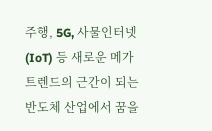주행, 5G, 사물인터넷(IoT) 등 새로운 메가 트렌드의 근간이 되는 반도체 산업에서 꿈을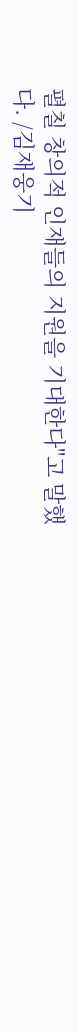펼칠 창의적 인재들의 지원을 기대한다"고 말했다. /김재웅기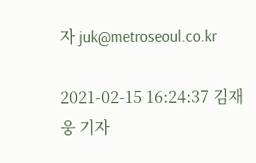자 juk@metroseoul.co.kr

2021-02-15 16:24:37 김재웅 기자